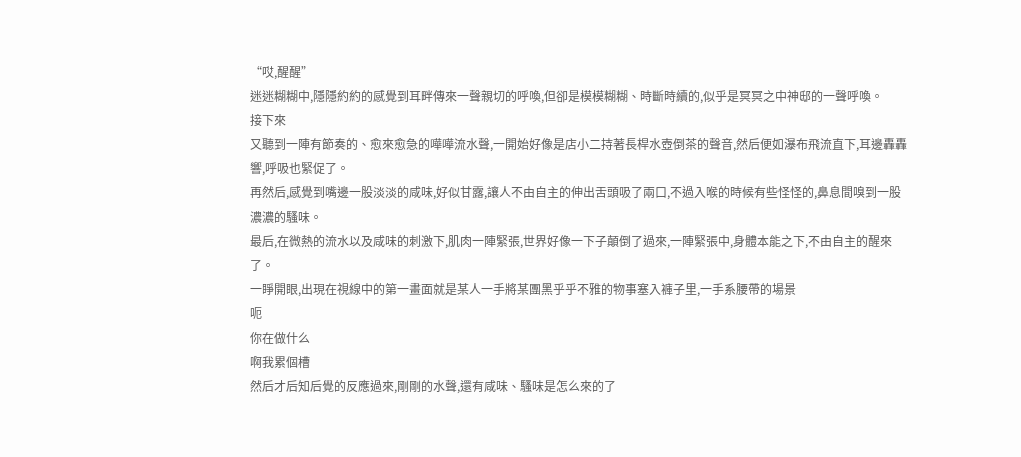“哎,醒醒”
迷迷糊糊中,隱隱約約的感覺到耳畔傳來一聲親切的呼喚,但卻是模模糊糊、時斷時續的,似乎是冥冥之中神邸的一聲呼喚。
接下來
又聽到一陣有節奏的、愈來愈急的嘩嘩流水聲,一開始好像是店小二持著長桿水壺倒茶的聲音,然后便如瀑布飛流直下,耳邊轟轟響,呼吸也緊促了。
再然后,感覺到嘴邊一股淡淡的咸味,好似甘露,讓人不由自主的伸出舌頭吸了兩口,不過入喉的時候有些怪怪的,鼻息間嗅到一股濃濃的騷味。
最后,在微熱的流水以及咸味的刺激下,肌肉一陣緊張,世界好像一下子顛倒了過來,一陣緊張中,身體本能之下,不由自主的醒來了。
一睜開眼,出現在視線中的第一畫面就是某人一手將某團黑乎乎不雅的物事塞入褲子里,一手系腰帶的場景
呃
你在做什么
啊我累個槽
然后才后知后覺的反應過來,剛剛的水聲,還有咸味、騷味是怎么來的了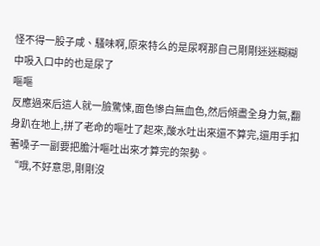怪不得一股子咸、騷味啊,原來特么的是尿啊那自己剛剛迷迷糊糊中吸入口中的也是尿了
嘔嘔
反應過來后這人就一臉驚悚,面色慘白無血色,然后傾盡全身力氣,翻身趴在地上,拼了老命的嘔吐了起來,酸水吐出來還不算完,還用手扣著嗓子一副要把膽汁嘔吐出來才算完的架勢。
“哦,不好意思,剛剛沒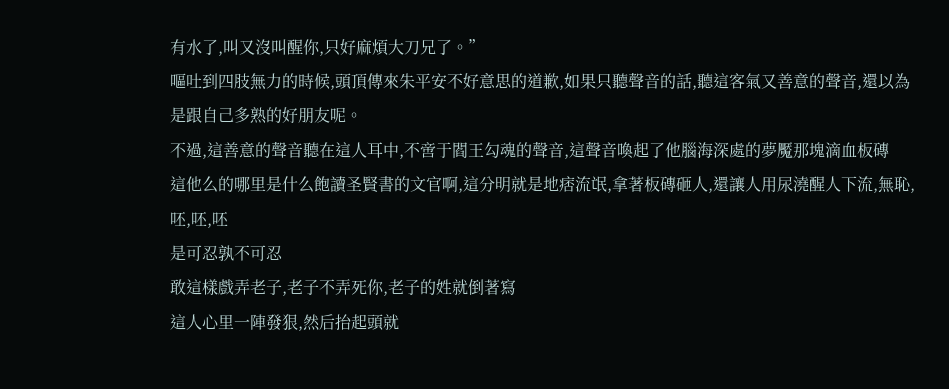有水了,叫又沒叫醒你,只好麻煩大刀兄了。”
嘔吐到四肢無力的時候,頭頂傳來朱平安不好意思的道歉,如果只聽聲音的話,聽這客氣又善意的聲音,還以為是跟自己多熟的好朋友呢。
不過,這善意的聲音聽在這人耳中,不啻于閻王勾魂的聲音,這聲音喚起了他腦海深處的夢魘那塊滴血板磚
這他么的哪里是什么飽讀圣賢書的文官啊,這分明就是地痞流氓,拿著板磚砸人,還讓人用尿澆醒人下流,無恥,呸,呸,呸
是可忍孰不可忍
敢這樣戲弄老子,老子不弄死你,老子的姓就倒著寫
這人心里一陣發狠,然后抬起頭就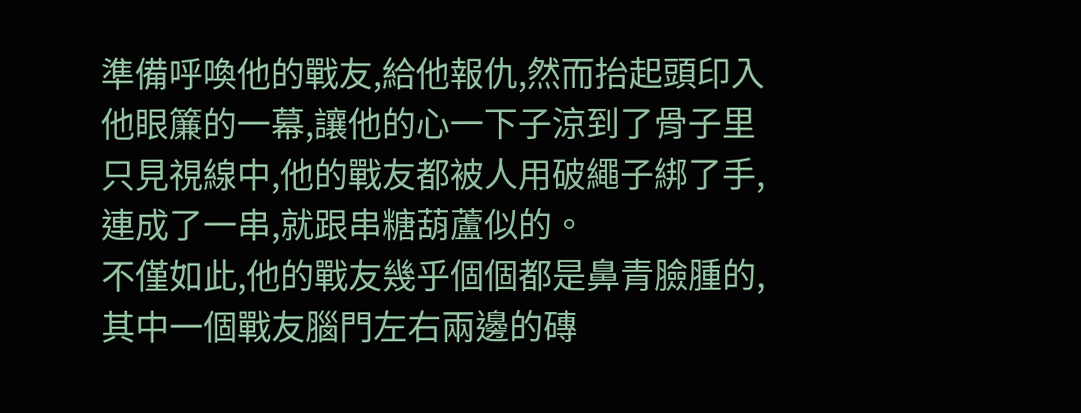準備呼喚他的戰友,給他報仇,然而抬起頭印入他眼簾的一幕,讓他的心一下子涼到了骨子里只見視線中,他的戰友都被人用破繩子綁了手,連成了一串,就跟串糖葫蘆似的。
不僅如此,他的戰友幾乎個個都是鼻青臉腫的,其中一個戰友腦門左右兩邊的磚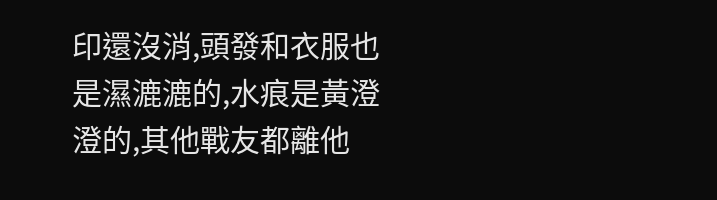印還沒消,頭發和衣服也是濕漉漉的,水痕是黃澄澄的,其他戰友都離他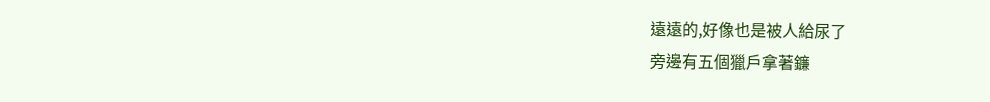遠遠的,好像也是被人給尿了
旁邊有五個獵戶拿著鐮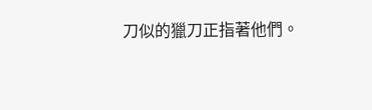刀似的獵刀正指著他們。